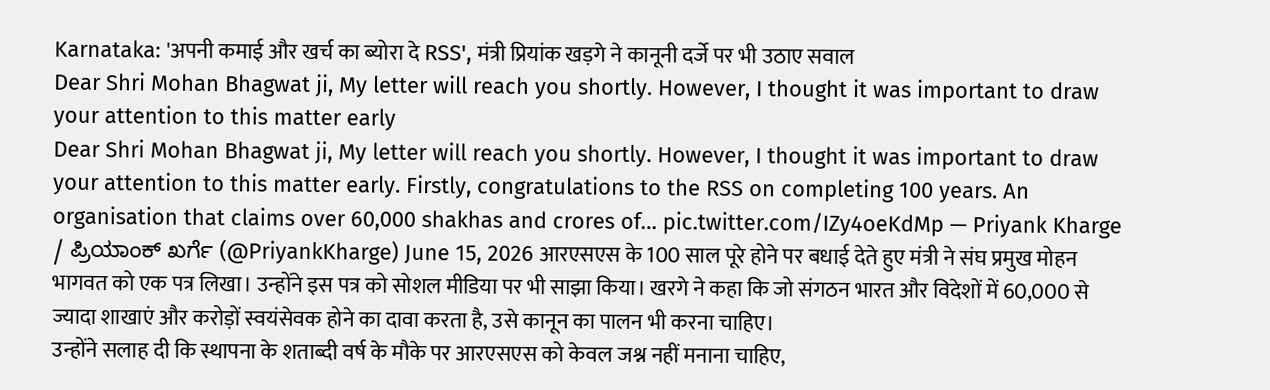Karnataka: 'अपनी कमाई और खर्च का ब्योरा दे RSS', मंत्री प्रियांक खड़गे ने कानूनी दर्जे पर भी उठाए सवाल
Dear Shri Mohan Bhagwat ji, My letter will reach you shortly. However, I thought it was important to draw your attention to this matter early
Dear Shri Mohan Bhagwat ji, My letter will reach you shortly. However, I thought it was important to draw your attention to this matter early. Firstly, congratulations to the RSS on completing 100 years. An organisation that claims over 60,000 shakhas and crores of… pic.twitter.com/IZy4oeKdMp — Priyank Kharge / ಪ್ರಿಯಾಂಕ್ ಖರ್ಗೆ (@PriyankKharge) June 15, 2026 आरएसएस के 100 साल पूरे होने पर बधाई देते हुए मंत्री ने संघ प्रमुख मोहन भागवत को एक पत्र लिखा। उन्होंने इस पत्र को सोशल मीडिया पर भी साझा किया। खरगे ने कहा कि जो संगठन भारत और विदेशों में 60,000 से ज्यादा शाखाएं और करोड़ों स्वयंसेवक होने का दावा करता है, उसे कानून का पालन भी करना चाहिए।
उन्होंने सलाह दी कि स्थापना के शताब्दी वर्ष के मौके पर आरएसएस को केवल जश्न नहीं मनाना चाहिए,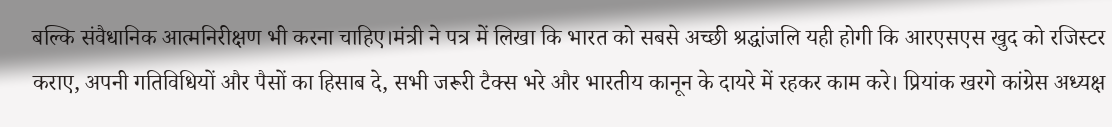बल्कि संवैधानिक आत्मनिरीक्षण भी करना चाहिए।मंत्री ने पत्र में लिखा कि भारत को सबसे अच्छी श्रद्धांजलि यही होगी कि आरएसएस खुद को रजिस्टर कराए, अपनी गतिविधियों और पैसों का हिसाब दे, सभी जरूरी टैक्स भरे और भारतीय कानून के दायरे में रहकर काम करे। प्रियांक खरगे कांग्रेस अध्यक्ष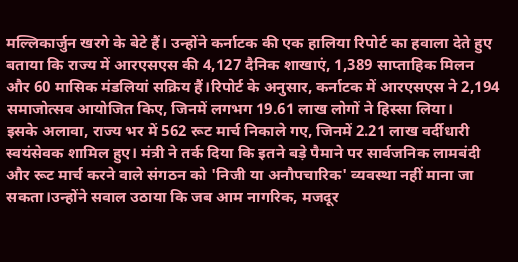मल्लिकार्जुन खरगे के बेटे हैं। उन्होंने कर्नाटक की एक हालिया रिपोर्ट का हवाला देते हुए बताया कि राज्य में आरएसएस की 4,127 दैनिक शाखाएं, 1,389 साप्ताहिक मिलन और 60 मासिक मंडलियां सक्रिय हैं।रिपोर्ट के अनुसार, कर्नाटक में आरएसएस ने 2,194 समाजोत्सव आयोजित किए, जिनमें लगभग 19.61 लाख लोगों ने हिस्सा लिया।
इसके अलावा, राज्य भर में 562 रूट मार्च निकाले गए, जिनमें 2.21 लाख वर्दीधारी स्वयंसेवक शामिल हुए। मंत्री ने तर्क दिया कि इतने बड़े पैमाने पर सार्वजनिक लामबंदी और रूट मार्च करने वाले संगठन को 'निजी या अनौपचारिक' व्यवस्था नहीं माना जा सकता।उन्होंने सवाल उठाया कि जब आम नागरिक, मजदूर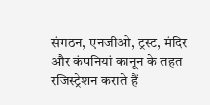संगठन, एनजीओ, ट्रस्ट, मंदिर और कंपनियां कानून के तहत रजिस्ट्रेशन कराते हैं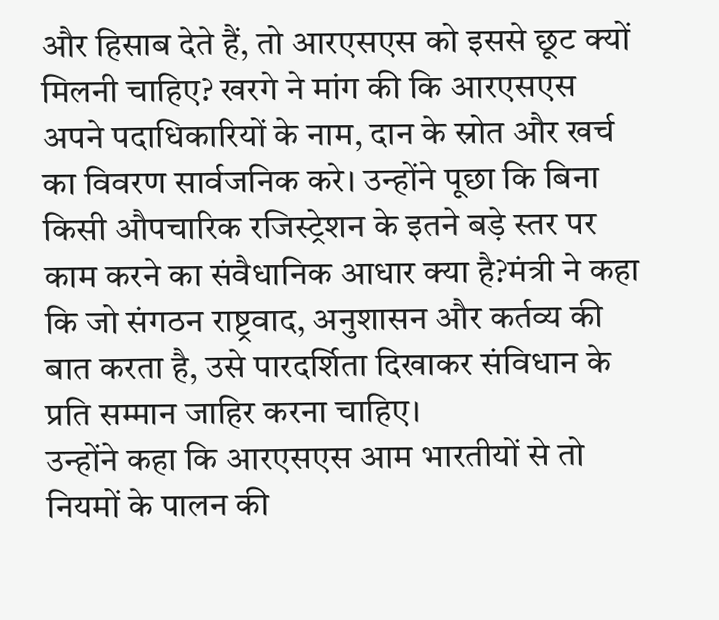और हिसाब देते हैं, तो आरएसएस को इससे छूट क्यों मिलनी चाहिए? खरगे ने मांग की कि आरएसएस अपने पदाधिकारियों के नाम, दान के स्रोत और खर्च का विवरण सार्वजनिक करे। उन्होंने पूछा कि बिना किसी औपचारिक रजिस्ट्रेशन के इतने बड़े स्तर पर काम करने का संवैधानिक आधार क्या है?मंत्री ने कहा कि जो संगठन राष्ट्रवाद, अनुशासन और कर्तव्य की बात करता है, उसे पारदर्शिता दिखाकर संविधान के प्रति सम्मान जाहिर करना चाहिए।
उन्होंने कहा कि आरएसएस आम भारतीयों से तो नियमों के पालन की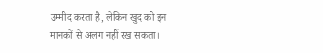उम्मीद करता है, लेकिन खुद को इन मानकों से अलग नहीं रख सकता।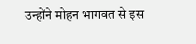उन्होंने मोहन भागवत से इस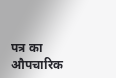पत्र का औपचारिक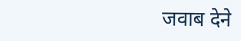जवाब देने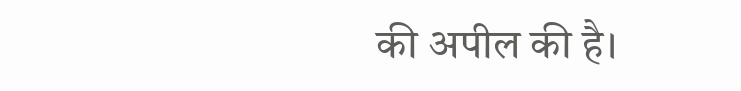की अपील की है।